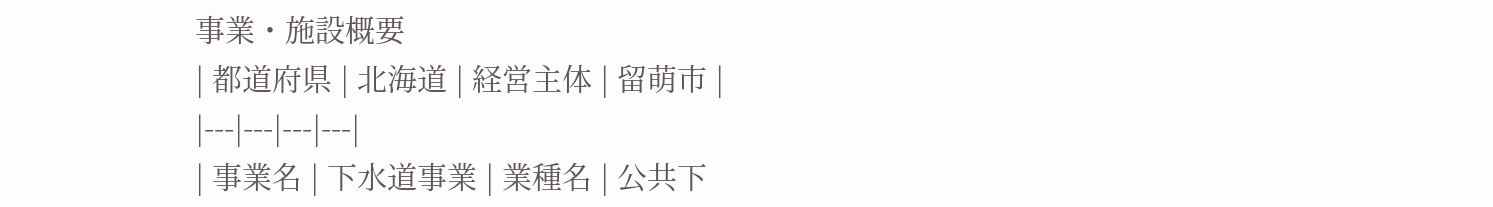事業・施設概要
| 都道府県 | 北海道 | 経営主体 | 留萌市 |
|---|---|---|---|
| 事業名 | 下水道事業 | 業種名 | 公共下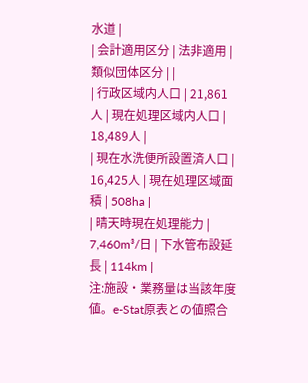水道 |
| 会計適用区分 | 法非適用 | 類似団体区分 | |
| 行政区域内人口 | 21,861人 | 現在処理区域内人口 | 18,489人 |
| 現在水洗便所設置済人口 | 16,425人 | 現在処理区域面積 | 508ha |
| 晴天時現在処理能力 | 7,460m³/日 | 下水管布設延長 | 114km |
注:施設・業務量は当該年度値。e-Stat原表との値照合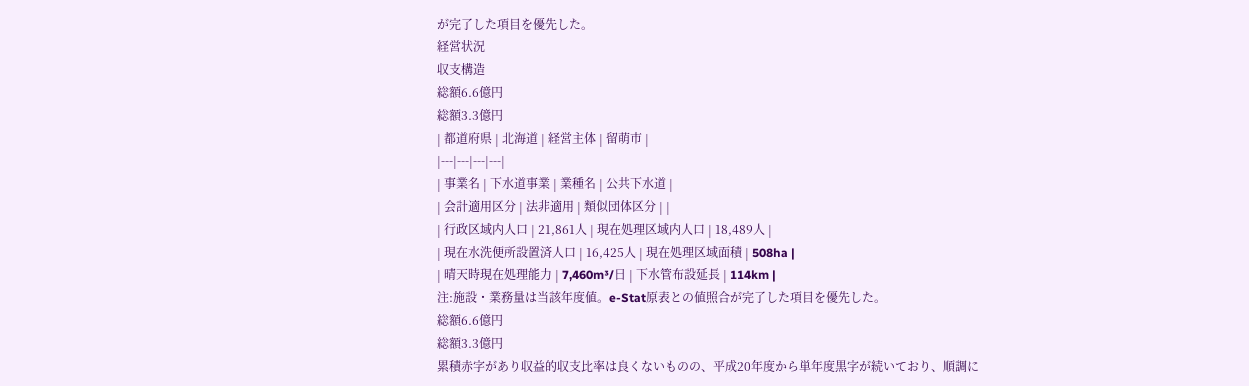が完了した項目を優先した。
経営状況
収支構造
総額6.6億円
総額3.3億円
| 都道府県 | 北海道 | 経営主体 | 留萌市 |
|---|---|---|---|
| 事業名 | 下水道事業 | 業種名 | 公共下水道 |
| 会計適用区分 | 法非適用 | 類似団体区分 | |
| 行政区域内人口 | 21,861人 | 現在処理区域内人口 | 18,489人 |
| 現在水洗便所設置済人口 | 16,425人 | 現在処理区域面積 | 508ha |
| 晴天時現在処理能力 | 7,460m³/日 | 下水管布設延長 | 114km |
注:施設・業務量は当該年度値。e-Stat原表との値照合が完了した項目を優先した。
総額6.6億円
総額3.3億円
累積赤字があり収益的収支比率は良くないものの、平成20年度から単年度黒字が続いており、順調に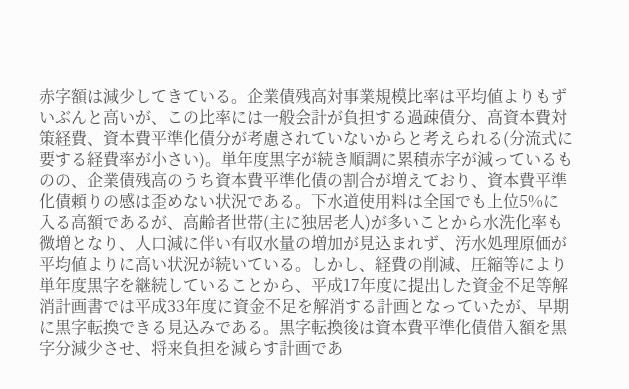赤字額は減少してきている。企業債残高対事業規模比率は平均値よりもずいぶんと高いが、この比率には一般会計が負担する過疎債分、高資本費対策経費、資本費平準化債分が考慮されていないからと考えられる(分流式に要する経費率が小さい)。単年度黒字が続き順調に累積赤字が減っているものの、企業債残高のうち資本費平準化債の割合が増えており、資本費平準化債頼りの感は歪めない状況である。下水道使用料は全国でも上位5%に入る高額であるが、高齢者世帯(主に独居老人)が多いことから水洗化率も微増となり、人口減に伴い有収水量の増加が見込まれず、汚水処理原価が平均値よりに高い状況が続いている。しかし、経費の削減、圧縮等により単年度黒字を継続していることから、平成17年度に提出した資金不足等解消計画書では平成33年度に資金不足を解消する計画となっていたが、早期に黒字転換できる見込みである。黒字転換後は資本費平準化債借入額を黒字分減少させ、将来負担を減らす計画であ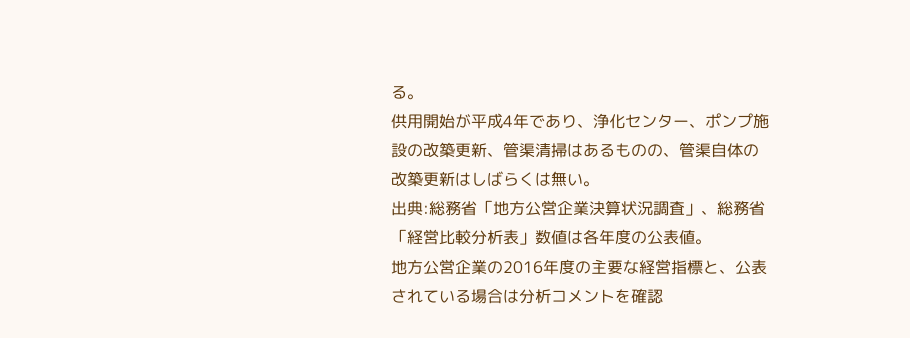る。
供用開始が平成4年であり、浄化センター、ポンプ施設の改築更新、管渠清掃はあるものの、管渠自体の改築更新はしばらくは無い。
出典:総務省「地方公営企業決算状況調査」、総務省「経営比較分析表」数値は各年度の公表値。
地方公営企業の2016年度の主要な経営指標と、公表されている場合は分析コメントを確認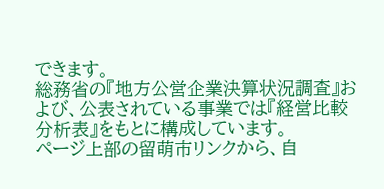できます。
総務省の『地方公営企業決算状況調査』および、公表されている事業では『経営比較分析表』をもとに構成しています。
ページ上部の留萌市リンクから、自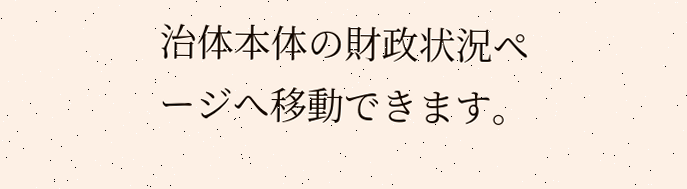治体本体の財政状況ページへ移動できます。